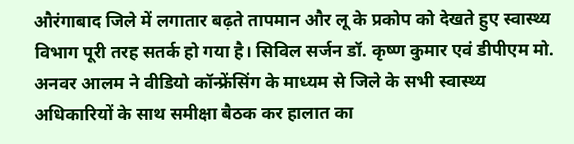औरंगाबाद जिले में लगातार बढ़ते तापमान और लू के प्रकोप को देखते हुए स्वास्थ्य विभाग पूरी तरह सतर्क हो गया है। सिविल सर्जन डॉ. कृष्ण कुमार एवं डीपीएम मो. अनवर आलम ने वीडियो कॉन्फ्रेंसिंग के माध्यम से जिले के सभी स्वास्थ्य अधिकारियों के साथ समीक्षा बैठक कर हालात का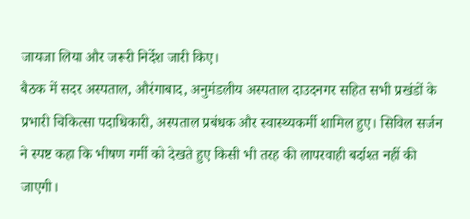जायजा लिया और जरूरी निर्देश जारी किए।
बैठक में सदर अस्पताल, औरंगाबाद, अनुमंडलीय अस्पताल दाउदनगर सहित सभी प्रखंडों के प्रभारी चिकित्सा पदाधिकारी, अस्पताल प्रबंधक और स्वास्थ्यकर्मी शामिल हुए। सिविल सर्जन ने स्पष्ट कहा कि भीषण गर्मी को देखते हुए किसी भी तरह की लापरवाही बर्दाश्त नहीं की जाएगी।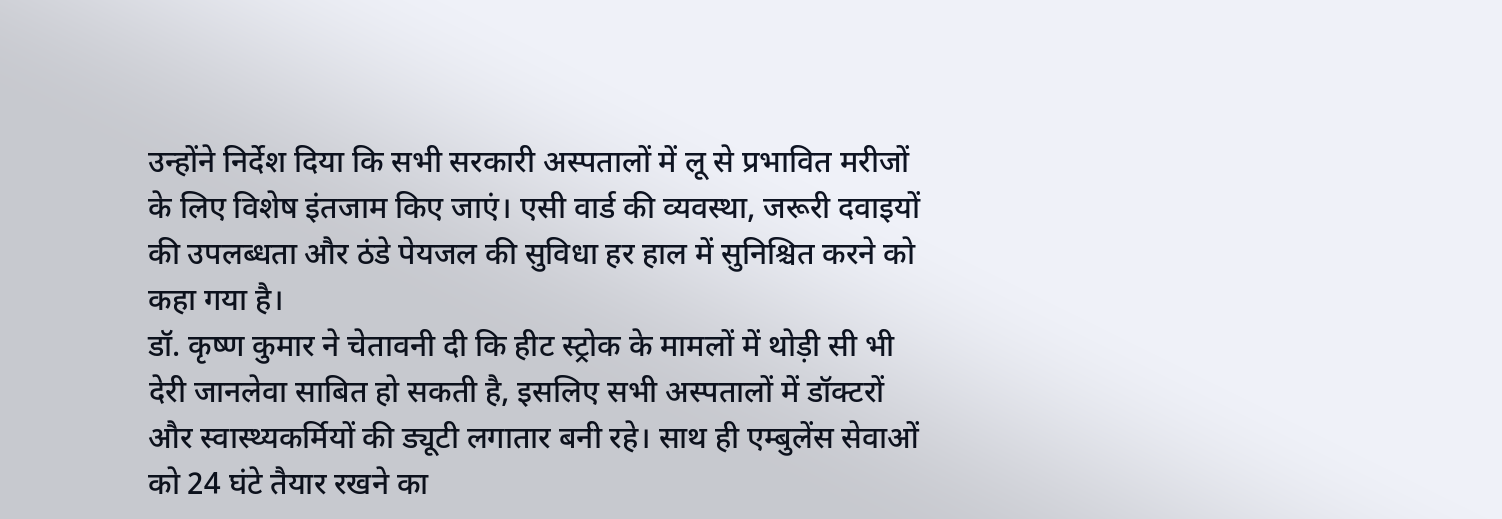उन्होंने निर्देश दिया कि सभी सरकारी अस्पतालों में लू से प्रभावित मरीजों के लिए विशेष इंतजाम किए जाएं। एसी वार्ड की व्यवस्था, जरूरी दवाइयों की उपलब्धता और ठंडे पेयजल की सुविधा हर हाल में सुनिश्चित करने को कहा गया है।
डॉ. कृष्ण कुमार ने चेतावनी दी कि हीट स्ट्रोक के मामलों में थोड़ी सी भी देरी जानलेवा साबित हो सकती है, इसलिए सभी अस्पतालों में डॉक्टरों और स्वास्थ्यकर्मियों की ड्यूटी लगातार बनी रहे। साथ ही एम्बुलेंस सेवाओं को 24 घंटे तैयार रखने का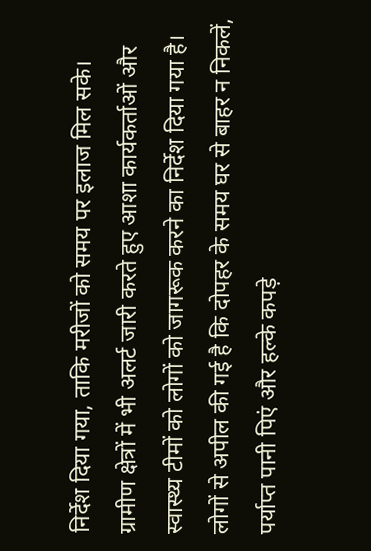निर्देश दिया गया, ताकि मरीजों को समय पर इलाज मिल सके।
ग्रामीण क्षेत्रों में भी अलर्ट जारी करते हुए आशा कार्यकर्ताओं और स्वास्थ्य टीमों को लोगों को जागरूक करने का निर्देश दिया गया है। लोगों से अपील की गई है कि दोपहर के समय घर से बाहर न निकलें, पर्याप्त पानी पिएं और हल्के कपड़े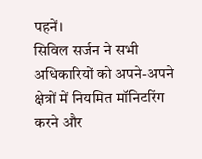पहनें।
सिविल सर्जन ने सभी अधिकारियों को अपने-अपने क्षेत्रों में नियमित मॉनिटरिंग करने और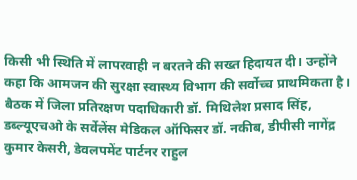किसी भी स्थिति में लापरवाही न बरतने की सख्त हिदायत दी। उन्होंने कहा कि आमजन की सुरक्षा स्वास्थ्य विभाग की सर्वोच्च प्राथमिकता है।
बैठक में जिला प्रतिरक्षण पदाधिकारी डॉ. मिथिलेश प्रसाद सिंह, डब्ल्यूएचओ के सर्वेलेंस मेडिकल ऑफिसर डॉ. नकीब, डीपीसी नागेंद्र कुमार केसरी, डेवलपमेंट पार्टनर राहुल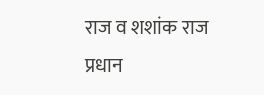राज व शशांक राज प्रधान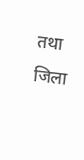तथा जिला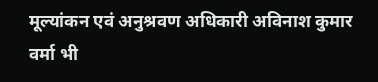मूल्यांकन एवं अनुश्रवण अधिकारी अविनाश कुमार वर्मा भी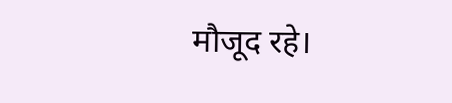मौजूद रहे।